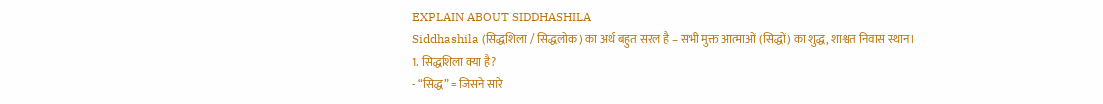EXPLAIN ABOUT SIDDHASHILA
Siddhashila (सिद्धशिला / सिद्धलोक) का अर्थ बहुत सरल है – सभी मुक्त आत्माओं (सिद्धों) का शुद्ध, शाश्वत निवास स्थान।
1. सिद्धशिला क्या है?
- “सिद्ध” = जिसने सारे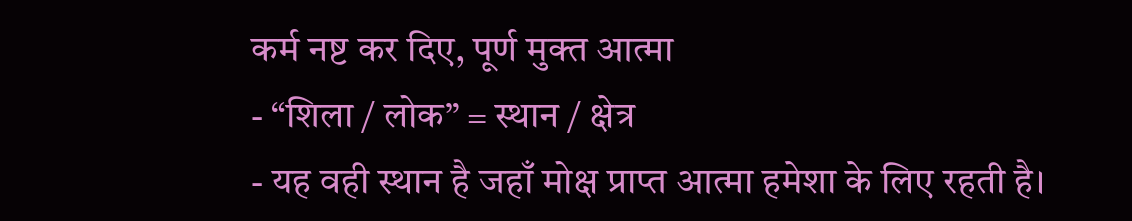कर्म नष्ट कर दिए, पूर्ण मुक्त आत्मा
- “शिला / लोक” = स्थान / क्षेत्र
- यह वही स्थान है जहाँ मोक्ष प्राप्त आत्मा हमेशा के लिए रहती है।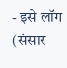- इसे लॉग (संसार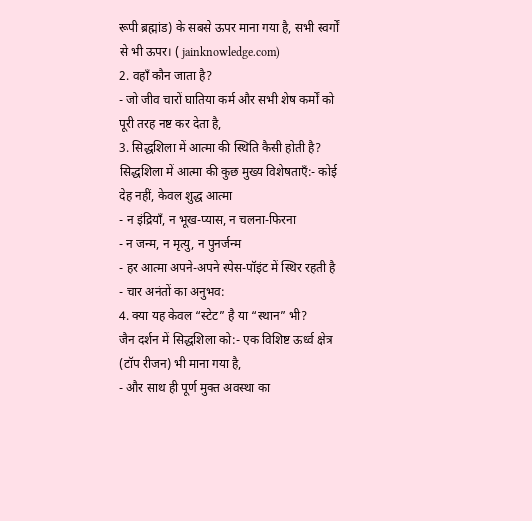रूपी ब्रह्मांड) के सबसे ऊपर माना गया है, सभी स्वर्गों से भी ऊपर। ( jainknowledge.com)
2. वहाँ कौन जाता है?
- जो जीव चारों घातिया कर्म और सभी शेष कर्मों को पूरी तरह नष्ट कर देता है,
3. सिद्धशिला में आत्मा की स्थिति कैसी होती है?
सिद्धशिला में आत्मा की कुछ मुख्य विशेषताएँ:- कोई देह नहीं, केवल शुद्ध आत्मा
- न इंद्रियाँ, न भूख-प्यास, न चलना-फिरना
- न जन्म, न मृत्यु, न पुनर्जन्म
- हर आत्मा अपने-अपने स्पेस-पॉइंट में स्थिर रहती है
- चार अनंतों का अनुभव:
4. क्या यह केवल “स्टेट” है या “स्थान” भी?
जैन दर्शन में सिद्धशिला को:- एक विशिष्ट ऊर्ध्व क्षेत्र (टॉप रीजन) भी माना गया है,
- और साथ ही पूर्ण मुक्त अवस्था का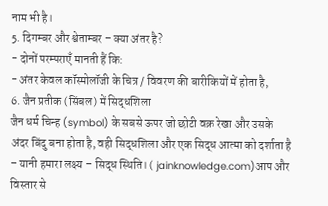नाम भी है।
5. दिगम्बर और श्वेताम्बर – क्या अंतर है?
- दोनों परम्पराएँ मानती हैं कि:
- अंतर केवल कॉस्मोलॉजी के चित्र / विवरण की बारीकियों में होता है,
6. जैन प्रतीक (सिंबल) में सिद्धशिला
जैन धर्म चिन्ह (symbol) के सबसे ऊपर जो छोटी वक्र रेखा और उसके अंदर बिंदु बना होता है, वही सिद्धशिला और एक सिद्ध आत्मा को दर्शाता है – यानी हमारा लक्ष्य – सिद्ध स्थिति। ( jainknowledge.com)आप और विस्तार से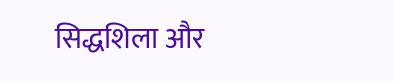सिद्धशिला और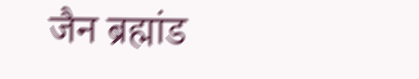जैन ब्रह्मांड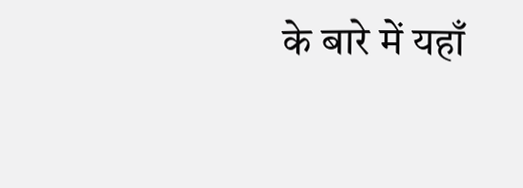के बारे में यहाँ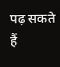पढ़ सकते हैं